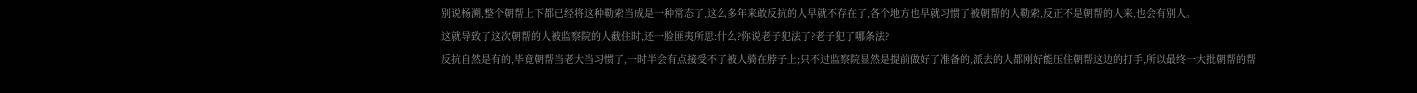别说杨溯,整个朝帮上下都已经将这种勒索当成是一种常态了,这么多年来敢反抗的人早就不存在了,各个地方也早就习惯了被朝帮的人勒索,反正不是朝帮的人来,也会有别人。
这就导致了这次朝帮的人被监察院的人截住时,还一脸匪夷所思:什么?你说老子犯法了?老子犯了哪条法?
反抗自然是有的,毕竟朝帮当老大当习惯了,一时半会有点接受不了被人骑在脖子上;只不过监察院显然是提前做好了准备的,派去的人都刚好能压住朝帮这边的打手,所以最终一大批朝帮的帮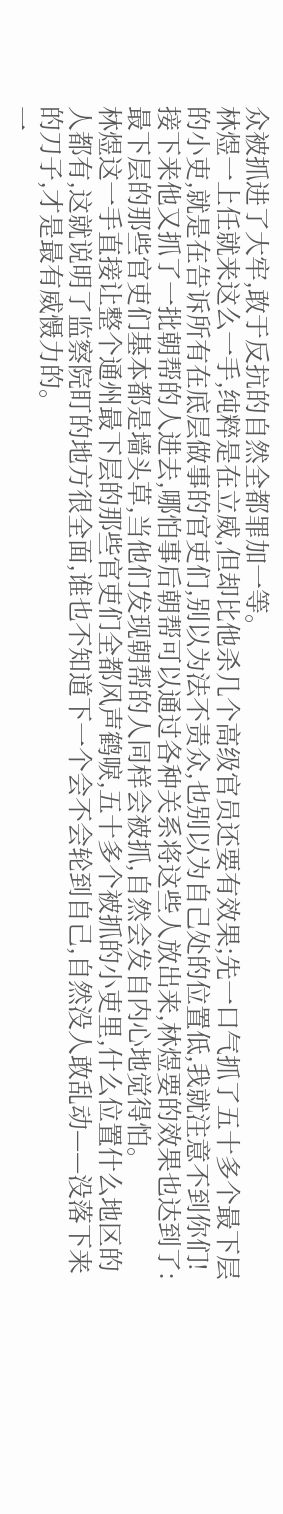众被抓进了大牢,敢于反抗的自然全都罪加一等。
林煜一上任就来这么一手,纯粹是在立威,但却比他杀几个高级官员还要有效果;先一口气抓了五十多个最下层的小吏,就是在告诉所有在底层做事的官吏们,别以为法不责众,也别以为自己处的位置低,我就注意不到你们!接下来他又抓了一批朝帮的人进去,哪怕事后朝帮可以通过各种关系将这些人放出来,林煜要的效果也达到了:最下层的那些官吏们基本都是墙头草,当他们发现朝帮的人同样会被抓,自然会发自内心地觉得怕。
林煜这一手直接让整个通州最下层的那些官吏们全都风声鹤唳,五十多个被抓的小吏里,什么位置什么地区的人都有,这就说明了监察院盯的地方很全面,谁也不知道下一个会不会轮到自己,自然没人敢乱动——没落下来的刀子,才是最有威慑力的。
一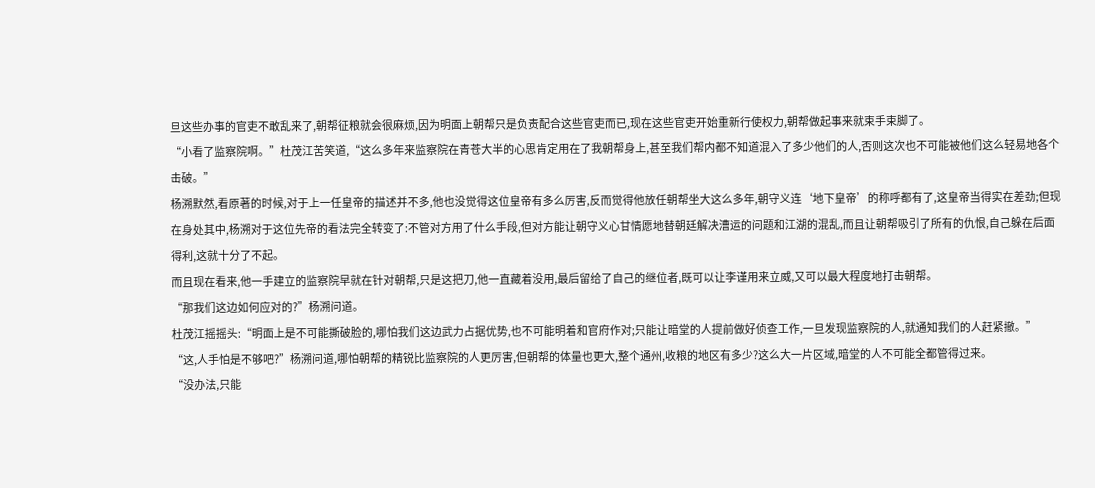旦这些办事的官吏不敢乱来了,朝帮征粮就会很麻烦,因为明面上朝帮只是负责配合这些官吏而已,现在这些官吏开始重新行使权力,朝帮做起事来就束手束脚了。
“小看了监察院啊。”杜茂江苦笑道,“这么多年来监察院在青苍大半的心思肯定用在了我朝帮身上,甚至我们帮内都不知道混入了多少他们的人,否则这次也不可能被他们这么轻易地各个击破。”
杨溯默然,看原著的时候,对于上一任皇帝的描述并不多,他也没觉得这位皇帝有多么厉害,反而觉得他放任朝帮坐大这么多年,朝守义连‘地下皇帝’的称呼都有了,这皇帝当得实在差劲;但现在身处其中,杨溯对于这位先帝的看法完全转变了:不管对方用了什么手段,但对方能让朝守义心甘情愿地替朝廷解决漕运的问题和江湖的混乱,而且让朝帮吸引了所有的仇恨,自己躲在后面得利,这就十分了不起。
而且现在看来,他一手建立的监察院早就在针对朝帮,只是这把刀,他一直藏着没用,最后留给了自己的继位者,既可以让李谨用来立威,又可以最大程度地打击朝帮。
“那我们这边如何应对的?”杨溯问道。
杜茂江摇摇头:“明面上是不可能撕破脸的,哪怕我们这边武力占据优势,也不可能明着和官府作对;只能让暗堂的人提前做好侦查工作,一旦发现监察院的人,就通知我们的人赶紧撤。”
“这,人手怕是不够吧?”杨溯问道,哪怕朝帮的精锐比监察院的人更厉害,但朝帮的体量也更大,整个通州,收粮的地区有多少?这么大一片区域,暗堂的人不可能全都管得过来。
“没办法,只能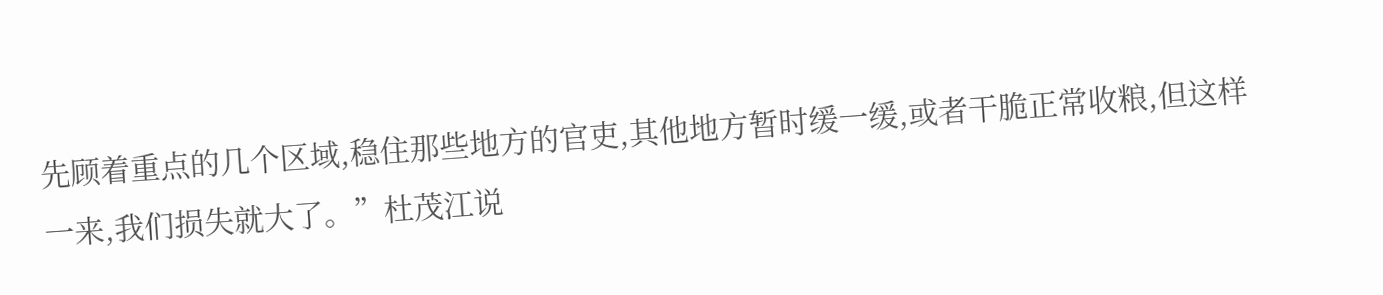先顾着重点的几个区域,稳住那些地方的官吏,其他地方暂时缓一缓,或者干脆正常收粮,但这样一来,我们损失就大了。”杜茂江说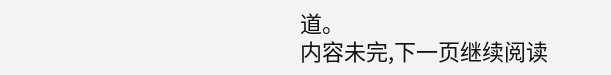道。
内容未完,下一页继续阅读